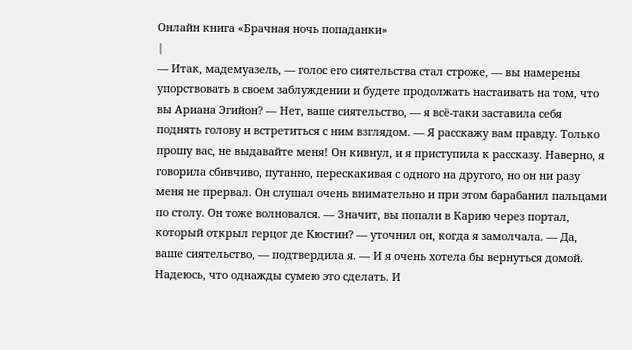Онлайн книга «Брачная ночь попаданки»
|
— Итак, мадемуазель, — голос его сиятельства стал строже, — вы намерены упорствовать в своем заблуждении и будете продолжать настаивать на том, что вы Ариана Эгийон? — Нет, ваше сиятельство, — я всё-таки заставила себя поднять голову и встретиться с ним взглядом. — Я расскажу вам правду. Только прошу вас, не выдавайте меня! Он кивнул, и я приступила к рассказу. Наверно, я говорила сбивчиво, путанно, перескакивая с одного на другого, но он ни разу меня не прервал. Он слушал очень внимательно и при этом барабанил пальцами по столу. Он тоже волновался. — Значит, вы попали в Карию через портал, который открыл герцог де Кюстин? — уточнил он, когда я замолчала. — Да, ваше сиятельство, — подтвердила я. — И я очень хотела бы вернуться домой. Надеюсь, что однажды сумею это сделать. И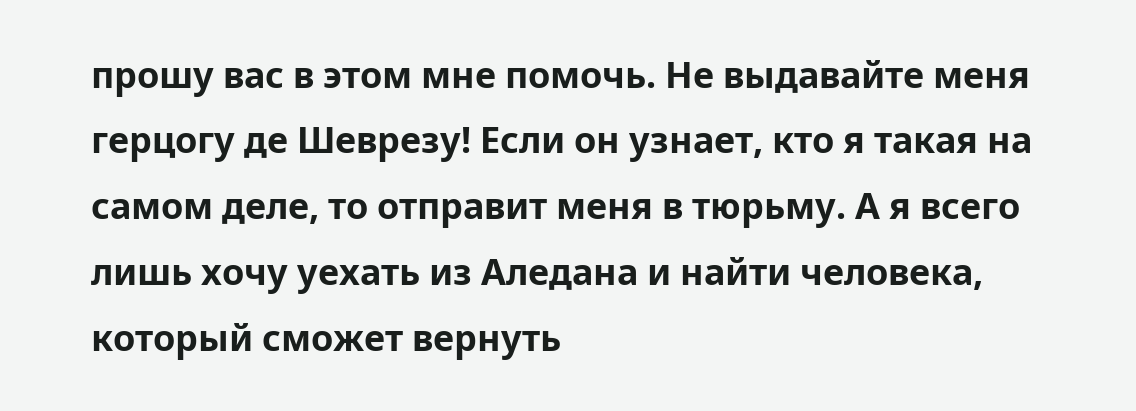прошу вас в этом мне помочь. Не выдавайте меня герцогу де Шеврезу! Если он узнает, кто я такая на самом деле, то отправит меня в тюрьму. А я всего лишь хочу уехать из Аледана и найти человека, который сможет вернуть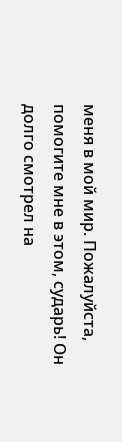меня в мой мир. Пожалуйста, помогите мне в этом, сударь! Он долго смотрел на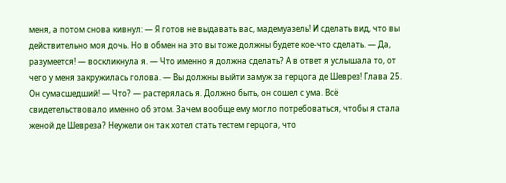меня, а потом снова кивнул: — Я готов не выдавать вас, мадемуазель! И сделать вид, что вы действительно моя дочь. Но в обмен на это вы тоже должны будете кое-что сделать. — Да, разумеется! — воскликнула я. — Что именно я должна сделать? А в ответ я услышала то, от чего у меня закружилась голова. — Вы должны выйти замуж за герцога де Шеврез! Глава 25. Он сумасшедший! — Что? — растерялась я. Должно быть, он сошел с ума. Всё свидетельствовало именно об этом. Зачем вообще ему могло потребоваться, чтобы я стала женой де Шевреза? Неужели он так хотел стать тестем герцога, что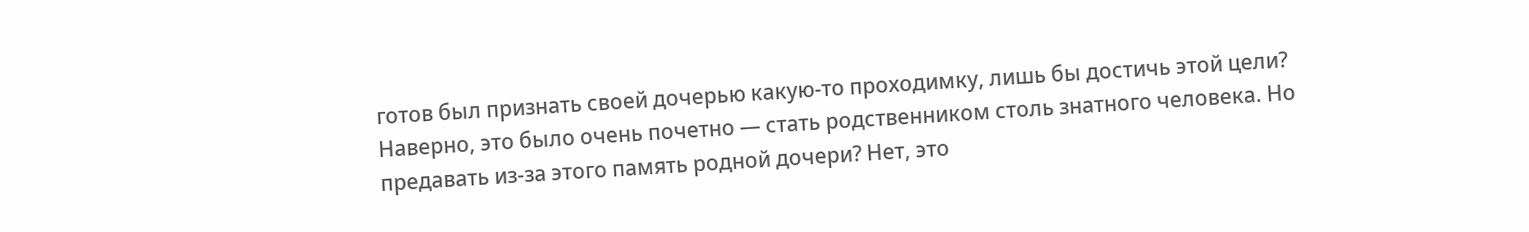готов был признать своей дочерью какую-то проходимку, лишь бы достичь этой цели? Наверно, это было очень почетно — стать родственником столь знатного человека. Но предавать из-за этого память родной дочери? Нет, это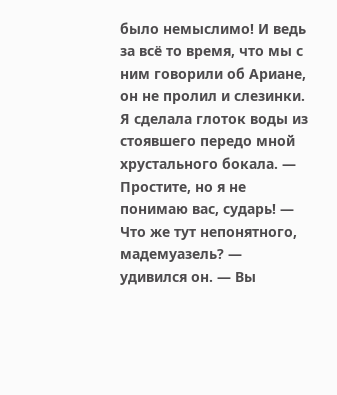было немыслимо! И ведь за всё то время, что мы с ним говорили об Ариане, он не пролил и слезинки. Я сделала глоток воды из стоявшего передо мной хрустального бокала. — Простите, но я не понимаю вас, сударь! — Что же тут непонятного, мадемуазель? — удивился он. — Вы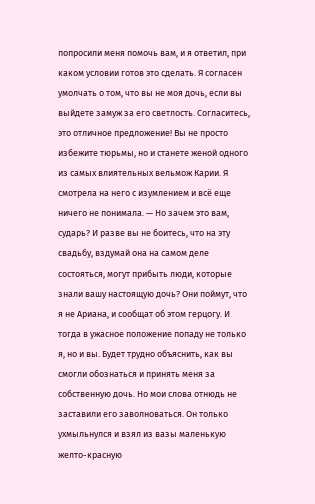попросили меня помочь вам, и я ответил, при каком условии готов это сделать. Я согласен умолчать о том, что вы не моя дочь, если вы выйдете замуж за его светлость. Согласитесь, это отличное предложение! Вы не просто избежите тюрьмы, но и станете женой одного из самых влиятельных вельмож Карии. Я смотрела на него с изумлением и всё еще ничего не понимала. — Но зачем это вам, сударь? И разве вы не боитесь, что на эту свадьбу, вздумай она на самом деле состояться, могут прибыть люди, которые знали вашу настоящую дочь? Они поймут, что я не Ариана, и сообщат об этом герцогу. И тогда в ужасное положение попаду не только я, но и вы. Будет трудно объяснить, как вы смогли обознаться и принять меня за собственную дочь. Но мои слова отнюдь не заставили его заволноваться. Он только ухмыльнулся и взял из вазы маленькую желто-красную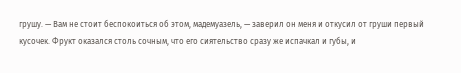грушу. — Вам не стоит беспокоиться об этом, мадемуазель, — заверил он меня и откусил от груши первый кусочек. Фрукт оказался столь сочным, что его сиятельство сразу же испачкал и губы, и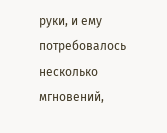руки, и ему потребовалось несколько мгновений,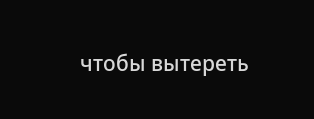чтобы вытереть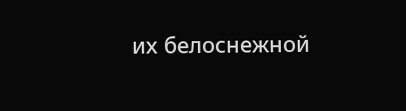их белоснежной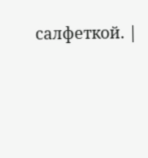салфеткой. |